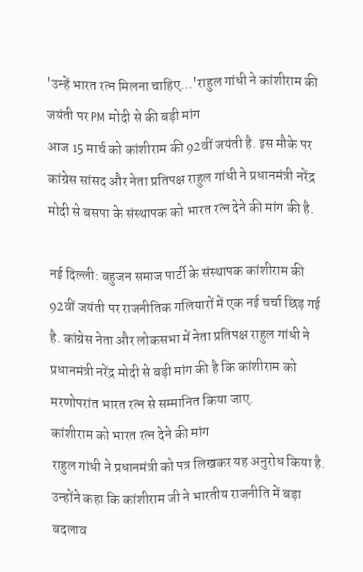'उन्हें भारत रत्न मिलना चाहिए...'राहुल गांधी ने कांशीराम की जयंती पर PM मोदी से की बड़ी मांग
आज 15 मार्च को कांशीराम की 92वीं जयंती है. इस मौके पर कांग्रेस सांसद और नेता प्रतिपक्ष राहुल गांधी ने प्रधानमंत्री नरेंद्र मोदी से बसपा के संस्थापक को भारत रत्न देने की मांग की है.

नई दिल्ली: बहुजन समाज पार्टी के संस्थापक कांशीराम की 92वीं जयंती पर राजनीतिक गलियारों में एक नई चर्चा छिड़ गई है. कांग्रेस नेता और लोकसभा में नेता प्रतिपक्ष राहुल गांधी ने प्रधानमंत्री नरेंद्र मोदी से बड़ी मांग की है कि कांशीराम को मरणोपरांत भारत रत्न से सम्मानित किया जाए.
कांशीराम को भारत रत्न देने की मांग
राहुल गांधी ने प्रधानमंत्री को पत्र लिखकर यह अनुरोध किया है. उन्होंने कहा कि कांशीराम जी ने भारतीय राजनीति में बड़ा बदलाव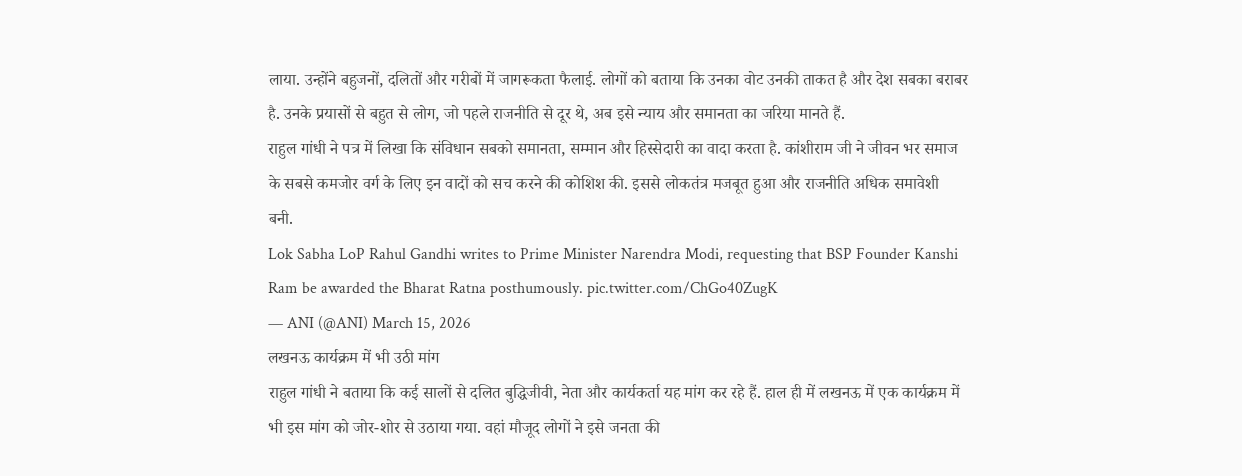लाया. उन्होंने बहुजनों, दलितों और गरीबों में जागरूकता फैलाई. लोगों को बताया कि उनका वोट उनकी ताकत है और देश सबका बराबर है. उनके प्रयासों से बहुत से लोग, जो पहले राजनीति से दूर थे, अब इसे न्याय और समानता का जरिया मानते हैं.
राहुल गांधी ने पत्र में लिखा कि संविधान सबको समानता, सम्मान और हिस्सेदारी का वादा करता है. कांशीराम जी ने जीवन भर समाज के सबसे कमजोर वर्ग के लिए इन वादों को सच करने की कोशिश की. इससे लोकतंत्र मजबूत हुआ और राजनीति अधिक समावेशी बनी.
Lok Sabha LoP Rahul Gandhi writes to Prime Minister Narendra Modi, requesting that BSP Founder Kanshi Ram be awarded the Bharat Ratna posthumously. pic.twitter.com/ChGo40ZugK
— ANI (@ANI) March 15, 2026
लखनऊ कार्यक्रम में भी उठी मांग
राहुल गांधी ने बताया कि कई सालों से दलित बुद्धिजीवी, नेता और कार्यकर्ता यह मांग कर रहे हैं. हाल ही में लखनऊ में एक कार्यक्रम में भी इस मांग को जोर-शोर से उठाया गया. वहां मौजूद लोगों ने इसे जनता की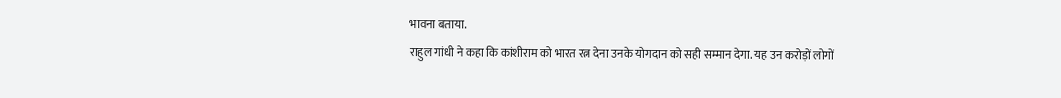भावना बताया.
राहुल गांधी ने कहा कि कांशीराम को भारत रत्न देना उनके योगदान को सही सम्मान देगा. यह उन करोड़ों लोगों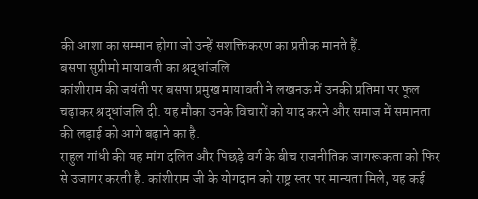की आशा का सम्मान होगा जो उन्हें सशक्तिकरण का प्रतीक मानते हैं.
बसपा सुप्रीमो मायावती का श्रद्धांजलि
कांशीराम की जयंती पर बसपा प्रमुख मायावती ने लखनऊ में उनकी प्रतिमा पर फूल चढ़ाकर श्रद्धांजलि दी. यह मौका उनके विचारों को याद करने और समाज में समानता की लड़ाई को आगे बढ़ाने का है.
राहुल गांधी की यह मांग दलित और पिछड़े वर्ग के बीच राजनीतिक जागरूकता को फिर से उजागर करती है. कांशीराम जी के योगदान को राष्ट्र स्तर पर मान्यता मिले, यह कई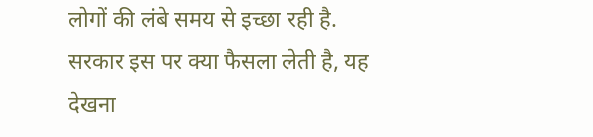लोगों की लंबे समय से इच्छा रही है. सरकार इस पर क्या फैसला लेती है, यह देखना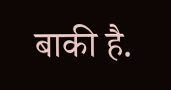बाकी है.